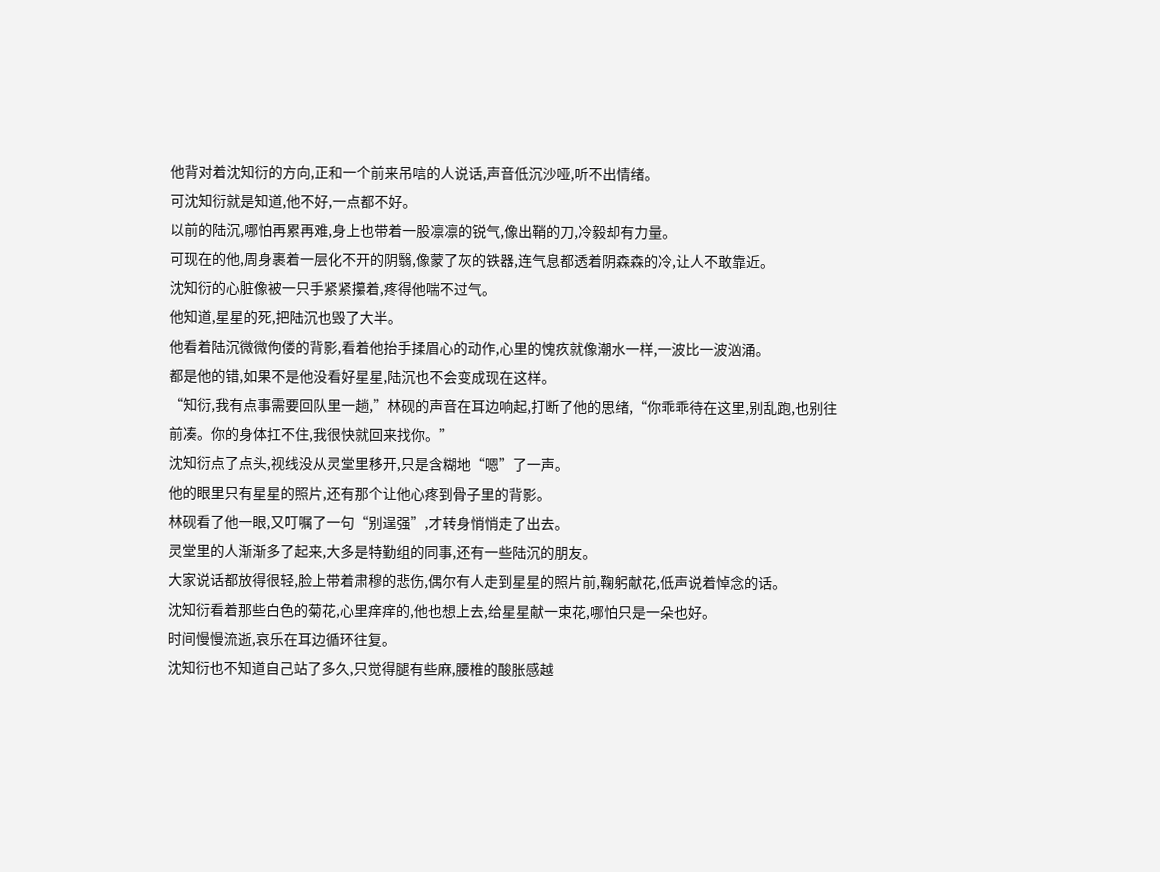他背对着沈知衍的方向,正和一个前来吊唁的人说话,声音低沉沙哑,听不出情绪。
可沈知衍就是知道,他不好,一点都不好。
以前的陆沉,哪怕再累再难,身上也带着一股凛凛的锐气,像出鞘的刀,冷毅却有力量。
可现在的他,周身裹着一层化不开的阴翳,像蒙了灰的铁器,连气息都透着阴森森的冷,让人不敢靠近。
沈知衍的心脏像被一只手紧紧攥着,疼得他喘不过气。
他知道,星星的死,把陆沉也毁了大半。
他看着陆沉微微佝偻的背影,看着他抬手揉眉心的动作,心里的愧疚就像潮水一样,一波比一波汹涌。
都是他的错,如果不是他没看好星星,陆沉也不会变成现在这样。
“知衍,我有点事需要回队里一趟,”林砚的声音在耳边响起,打断了他的思绪,“你乖乖待在这里,别乱跑,也别往前凑。你的身体扛不住,我很快就回来找你。”
沈知衍点了点头,视线没从灵堂里移开,只是含糊地“嗯”了一声。
他的眼里只有星星的照片,还有那个让他心疼到骨子里的背影。
林砚看了他一眼,又叮嘱了一句“别逞强”,才转身悄悄走了出去。
灵堂里的人渐渐多了起来,大多是特勤组的同事,还有一些陆沉的朋友。
大家说话都放得很轻,脸上带着肃穆的悲伤,偶尔有人走到星星的照片前,鞠躬献花,低声说着悼念的话。
沈知衍看着那些白色的菊花,心里痒痒的,他也想上去,给星星献一束花,哪怕只是一朵也好。
时间慢慢流逝,哀乐在耳边循环往复。
沈知衍也不知道自己站了多久,只觉得腿有些麻,腰椎的酸胀感越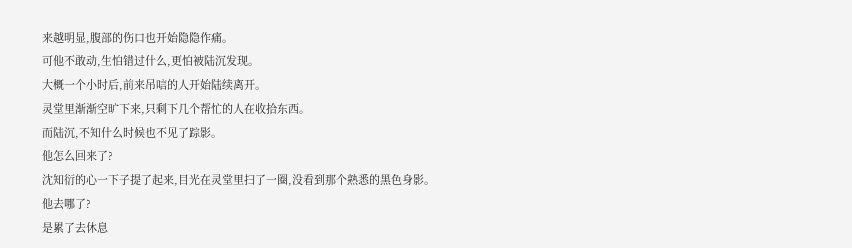来越明显,腹部的伤口也开始隐隐作痛。
可他不敢动,生怕错过什么,更怕被陆沉发现。
大概一个小时后,前来吊唁的人开始陆续离开。
灵堂里渐渐空旷下来,只剩下几个帮忙的人在收拾东西。
而陆沉,不知什么时候也不见了踪影。
他怎么回来了?
沈知衍的心一下子提了起来,目光在灵堂里扫了一圈,没看到那个熟悉的黑色身影。
他去哪了?
是累了去休息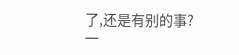了,还是有别的事?
一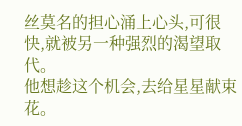丝莫名的担心涌上心头,可很快,就被另一种强烈的渴望取代。
他想趁这个机会,去给星星献束花。